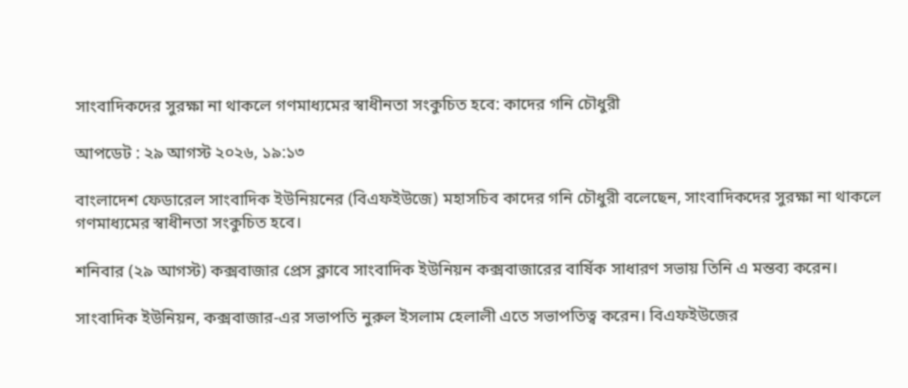সাংবাদিকদের সুরক্ষা না থাকলে গণমাধ্যমের স্বাধীনতা সংকুচিত হবে: কাদের গনি চৌধুরী

আপডেট : ২৯ আগস্ট ২০২৬, ১৯:১৩

বাংলাদেশ ফেডারেল সাংবাদিক ইউনিয়নের (বিএফইউজে) মহাসচিব কাদের গনি চৌধুরী বলেছেন, সাংবাদিকদের সুরক্ষা না থাকলে গণমাধ্যমের স্বাধীনতা সংকুচিত হবে।

শনিবার (২৯ আগস্ট) কক্সবাজার প্রেস ক্লাবে সাংবাদিক ইউনিয়ন কক্সবাজারের বার্ষিক সাধারণ সভায় তিনি এ মন্তব্য করেন।

সাংবাদিক ইউনিয়ন, কক্সবাজার-এর সভাপতি নুরুল ইসলাম হেলালী এতে সভাপতিত্ব করেন। বিএফইউজের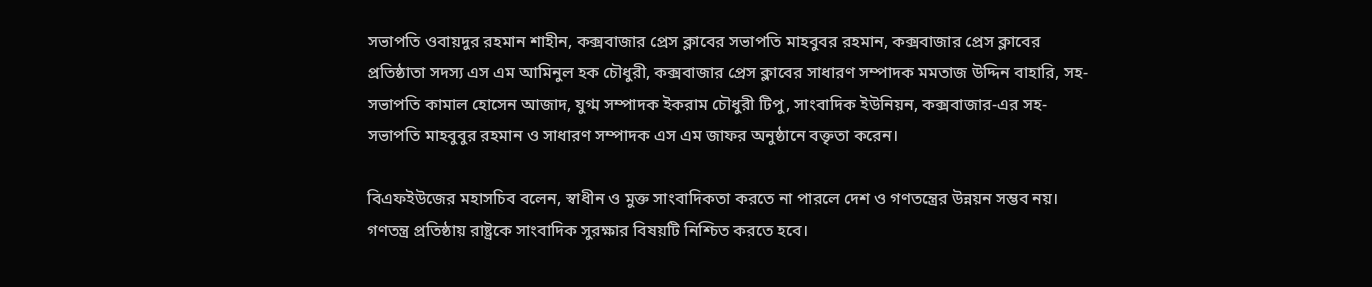সভাপতি ওবায়দুর রহমান শাহীন, কক্সবাজার প্রেস ক্লাবের সভাপতি মাহবুবর রহমান, কক্সবাজার প্রেস ক্লাবের প্রতিষ্ঠাতা সদস্য এস এম আমিনুল হক চৌধুরী, কক্সবাজার প্রেস ক্লাবের সাধারণ সম্পাদক মমতাজ উদ্দিন বাহারি, সহ-সভাপতি কামাল হোসেন আজাদ, যুগ্ম সম্পাদক ইকরাম চৌধুরী টিপু, সাংবাদিক ইউনিয়ন, কক্সবাজার-এর সহ-সভাপতি মাহবুবুর রহমান ও সাধারণ সম্পাদক এস এম জাফর অনুষ্ঠানে বক্তৃতা করেন।

বিএফইউজের মহাসচিব বলেন, স্বাধীন ও মুক্ত সাংবাদিকতা করতে না পারলে দেশ ও গণতন্ত্রের উন্নয়ন সম্ভব নয়। গণতন্ত্র প্রতিষ্ঠায় রাষ্ট্রকে সাংবাদিক সুরক্ষার বিষয়টি নিশ্চিত করতে হবে।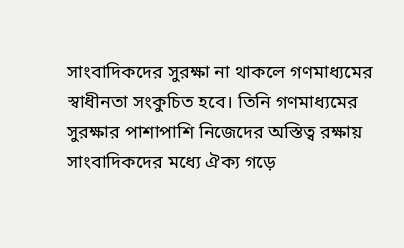সাংবাদিকদের সুরক্ষা না থাকলে গণমাধ্যমের স্বাধীনতা সংকুচিত হবে। তিনি গণমাধ্যমের সুরক্ষার পাশাপাশি নিজেদের অস্তিত্ব রক্ষায় সাংবাদিকদের মধ্যে ঐক্য গড়ে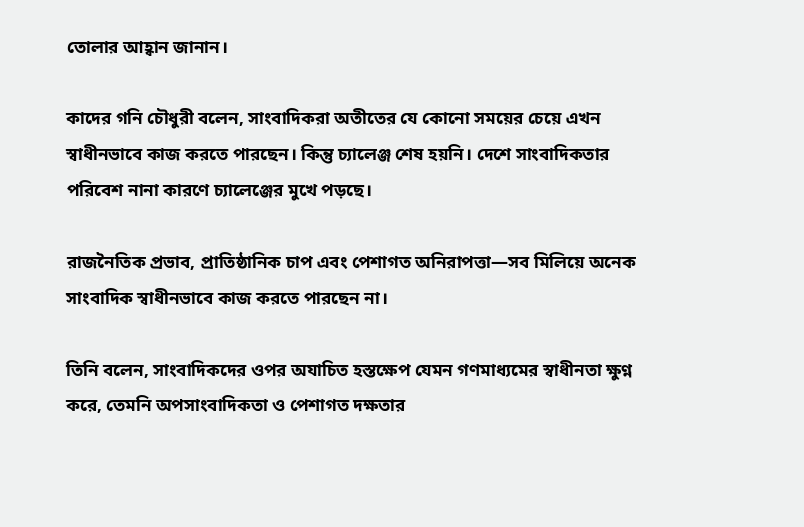তোলার আহ্বান জানান।

কাদের গনি চৌধুরী বলেন, সাংবাদিকরা অতীতের যে কোনো সময়ের চেয়ে এখন স্বাধীনভাবে কাজ করতে পারছেন। কিন্তু চ্যালেঞ্জ শেষ হয়নি। দেশে সাংবাদিকতার পরিবেশ নানা কারণে চ্যালেঞ্জের মুখে পড়ছে।

রাজনৈতিক প্রভাব, প্রাতিষ্ঠানিক চাপ এবং পেশাগত অনিরাপত্তা—সব মিলিয়ে অনেক সাংবাদিক স্বাধীনভাবে কাজ করতে পারছেন না।

তিনি বলেন, সাংবাদিকদের ওপর অযাচিত হস্তক্ষেপ যেমন গণমাধ্যমের স্বাধীনতা ক্ষুণ্ন করে, তেমনি অপসাংবাদিকতা ও পেশাগত দক্ষতার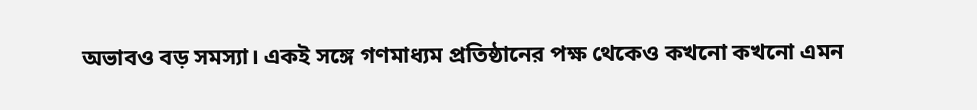অভাবও বড় সমস্যা। একই সঙ্গে গণমাধ্যম প্রতিষ্ঠানের পক্ষ থেকেও কখনো কখনো এমন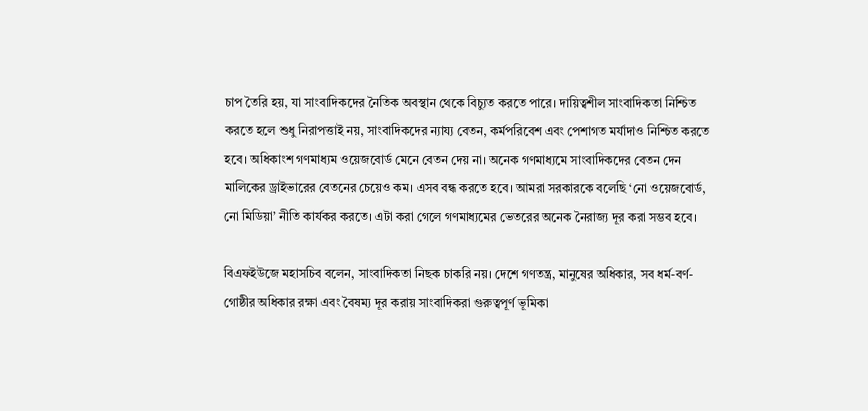চাপ তৈরি হয়, যা সাংবাদিকদের নৈতিক অবস্থান থেকে বিচ্যুত করতে পারে। দায়িত্বশীল সাংবাদিকতা নিশ্চিত করতে হলে শুধু নিরাপত্তাই নয়, সাংবাদিকদের ন্যায্য বেতন, কর্মপরিবেশ এবং পেশাগত মর্যাদাও নিশ্চিত করতে হবে। অধিকাংশ গণমাধ্যম ওয়েজবোর্ড মেনে বেতন দেয় না। অনেক গণমাধ্যমে সাংবাদিকদের বেতন দেন মালিকের ড্রাইভারের বেতনের চেয়েও কম। এসব বন্ধ করতে হবে। আমরা সরকারকে বলেছি ‘নো ওয়েজবোর্ড, নো মিডিয়া’ নীতি কার্যকর করতে। এটা করা গেলে গণমাধ্যমের ভেতরের অনেক নৈরাজ্য দূর করা সম্ভব হবে।

বিএফইউজে মহাসচিব বলেন, সাংবাদিকতা নিছক চাকরি নয়। দেশে গণতন্ত্র, মানুষের অধিকার, সব ধর্ম-বর্ণ-গোষ্ঠীর অধিকার রক্ষা এবং বৈষম্য দূর করায় সাংবাদিকরা গুরুত্বপূর্ণ ভূমিকা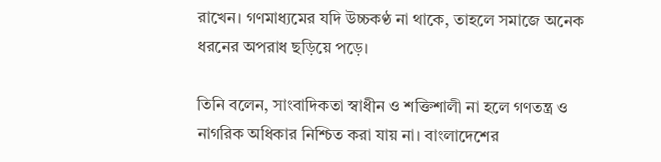রাখেন। গণমাধ্যমের যদি উচ্চকণ্ঠ না থাকে, তাহলে সমাজে অনেক ধরনের অপরাধ ছড়িয়ে পড়ে।

তিনি বলেন, সাংবাদিকতা স্বাধীন ও শক্তিশালী না হলে গণতন্ত্র ও নাগরিক অধিকার নিশ্চিত করা যায় না। বাংলাদেশের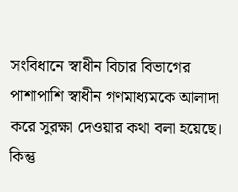সংবিধানে স্বাধীন বিচার বিভাগের পাশাপাশি স্বাধীন গণমাধ্যমকে আলাদা করে সুরক্ষা দেওয়ার কথা বলা হয়েছে। কিন্তু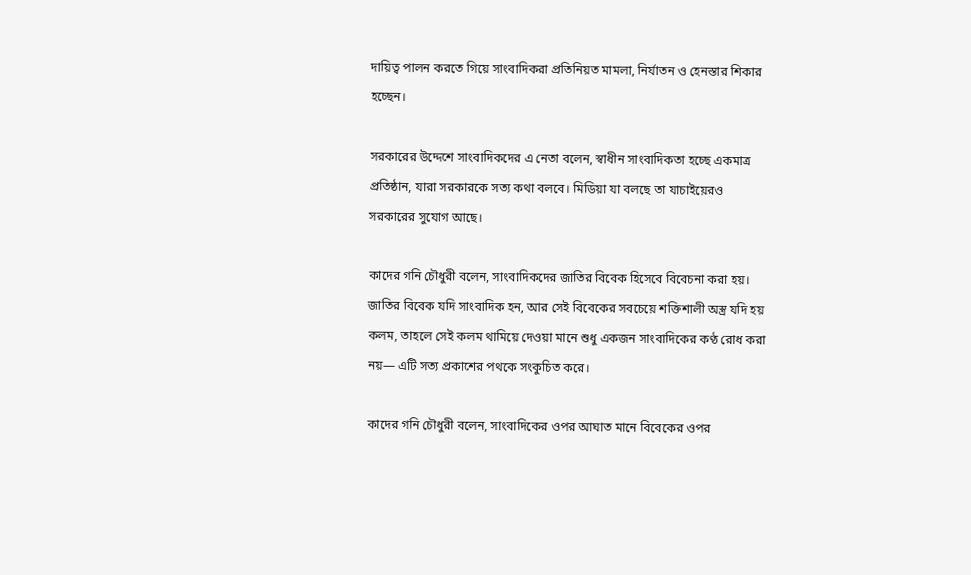দায়িত্ব পালন করতে গিয়ে সাংবাদিকরা প্রতিনিয়ত মামলা, নির্যাতন ও হেনস্তার শিকার হচ্ছেন।

সরকারের উদ্দেশে সাংবাদিকদের এ নেতা বলেন, স্বাধীন সাংবাদিকতা হচ্ছে একমাত্র প্রতিষ্ঠান, যারা সরকারকে সত্য কথা বলবে। মিডিয়া যা বলছে তা যাচাইয়েরও সরকারের সুযোগ আছে।

কাদের গনি চৌধুরী বলেন, সাংবাদিকদের জাতির বিবেক হিসেবে বিবেচনা করা হয়। জাতির বিবেক যদি সাংবাদিক হন, আর সেই বিবেকের সবচেয়ে শক্তিশালী অস্ত্র যদি হয় কলম, তাহলে সেই কলম থামিয়ে দেওয়া মানে শুধু একজন সাংবাদিকের কণ্ঠ রোধ করা নয়— এটি সত্য প্রকাশের পথকে সংকুচিত করে।

কাদের গনি চৌধুরী বলেন, সাংবাদিকের ওপর আঘাত মানে বিবেকের ওপর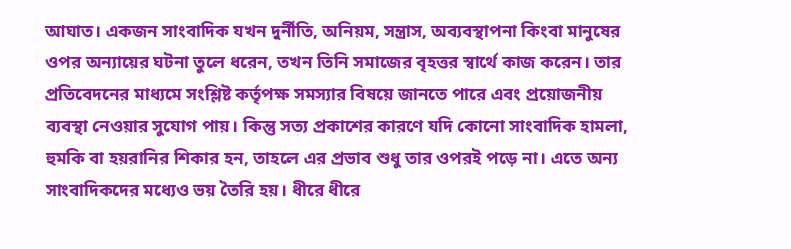আঘাত। একজন সাংবাদিক যখন দুর্নীতি, অনিয়ম, সন্ত্রাস, অব্যবস্থাপনা কিংবা মানুষের ওপর অন্যায়ের ঘটনা তুলে ধরেন, তখন তিনি সমাজের বৃহত্তর স্বার্থে কাজ করেন। তার প্রতিবেদনের মাধ্যমে সংশ্লিষ্ট কর্তৃপক্ষ সমস্যার বিষয়ে জানতে পারে এবং প্রয়োজনীয় ব্যবস্থা নেওয়ার সুযোগ পায়। কিন্তু সত্য প্রকাশের কারণে যদি কোনো সাংবাদিক হামলা, হুমকি বা হয়রানির শিকার হন, তাহলে এর প্রভাব শুধু তার ওপরই পড়ে না। এতে অন্য সাংবাদিকদের মধ্যেও ভয় তৈরি হয়। ধীরে ধীরে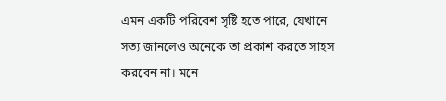এমন একটি পরিবেশ সৃষ্টি হতে পারে, যেখানে সত্য জানলেও অনেকে তা প্রকাশ করতে সাহস করবেন না। মনে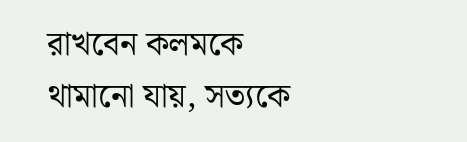রাখবেন কলমকে থামানো যায়, সত্যকে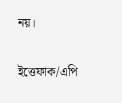নয়।

ইত্তেফাক/এপি